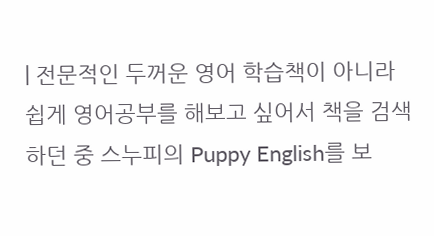| 전문적인 두꺼운 영어 학습책이 아니라 쉽게 영어공부를 해보고 싶어서 책을 검색하던 중 스누피의 Puppy English를 보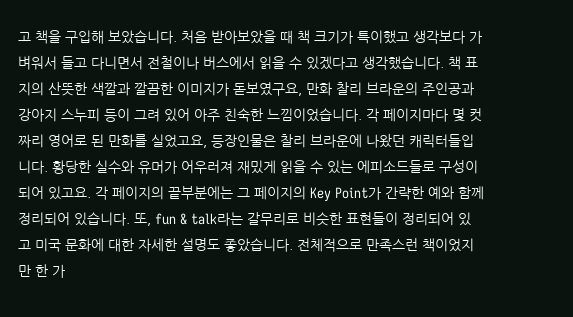고 책을 구입해 보았습니다. 처음 받아보았을 때 책 크기가 특이했고 생각보다 가벼워서 들고 다니면서 전철이나 버스에서 읽을 수 있겠다고 생각했습니다. 책 표지의 산뜻한 색깔과 깔끔한 이미지가 돋보였구요, 만화 찰리 브라운의 주인공과 강아지 스누피 등이 그려 있어 아주 친숙한 느낌이었습니다. 각 페이지마다 몇 컷짜리 영어로 된 만화를 실었고요, 등장인물은 찰리 브라운에 나왔던 캐릭터들입니다. 황당한 실수와 유머가 어우러져 재밌게 읽을 수 있는 에피소드들로 구성이 되어 있고요. 각 페이지의 끝부분에는 그 페이지의 Key Point가 간략한 예와 함께 정리되어 있습니다. 또, fun & talk라는 갈무리로 비슷한 표현들이 정리되어 있고 미국 문화에 대한 자세한 설명도 좋았습니다. 전체적으로 만족스런 책이었지만 한 가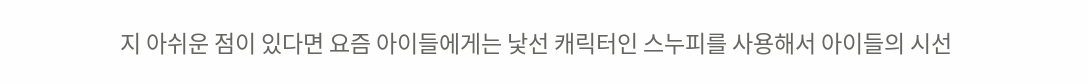지 아쉬운 점이 있다면 요즘 아이들에게는 낯선 캐릭터인 스누피를 사용해서 아이들의 시선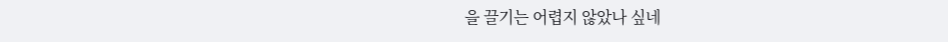을 끌기는 어렵지 않았나 싶네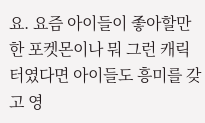요. 요즘 아이들이 좋아할만한 포켓몬이나 뭐 그런 캐릭터였다면 아이들도 흥미를 갖고 영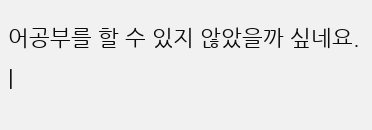어공부를 할 수 있지 않았을까 싶네요. |